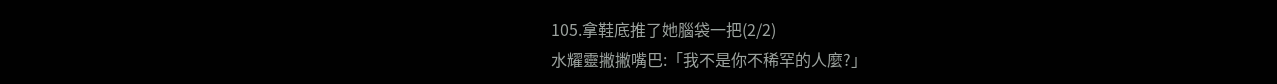105.拿鞋底推了她腦袋一把(2/2)
水耀靈撇撇嘴巴:「我不是你不稀罕的人麼?」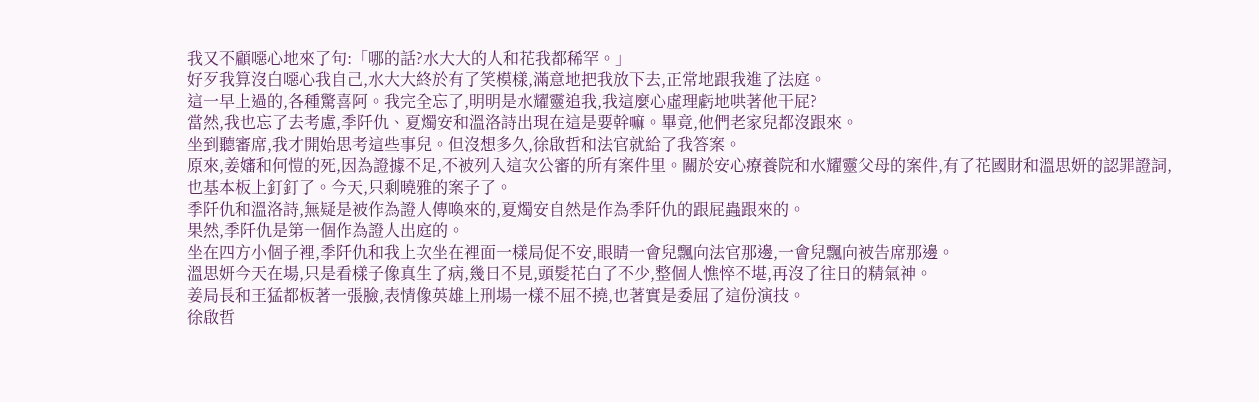我又不顧噁心地來了句:「哪的話?水大大的人和花我都稀罕。」
好歹我算沒白噁心我自己,水大大終於有了笑模樣,滿意地把我放下去,正常地跟我進了法庭。
這一早上過的,各種驚喜阿。我完全忘了,明明是水耀靈追我,我這麼心虛理虧地哄著他干屁?
當然,我也忘了去考慮,季阡仇、夏燭安和溫洛詩出現在這是要幹嘛。畢竟,他們老家兒都沒跟來。
坐到聽審席,我才開始思考這些事兒。但沒想多久,徐啟哲和法官就給了我答案。
原來,姜嬸和何愷的死,因為證據不足,不被列入這次公審的所有案件里。關於安心療養院和水耀靈父母的案件,有了花國財和溫思妍的認罪證詞,也基本板上釘釘了。今天,只剩曉雅的案子了。
季阡仇和溫洛詩,無疑是被作為證人傳喚來的,夏燭安自然是作為季阡仇的跟屁蟲跟來的。
果然,季阡仇是第一個作為證人出庭的。
坐在四方小個子裡,季阡仇和我上次坐在裡面一樣局促不安,眼睛一會兒飄向法官那邊,一會兒飄向被告席那邊。
溫思妍今天在場,只是看樣子像真生了病,幾日不見,頭髮花白了不少,整個人憔悴不堪,再沒了往日的精氣神。
姜局長和王猛都板著一張臉,表情像英雄上刑場一樣不屈不撓,也著實是委屈了這份演技。
徐啟哲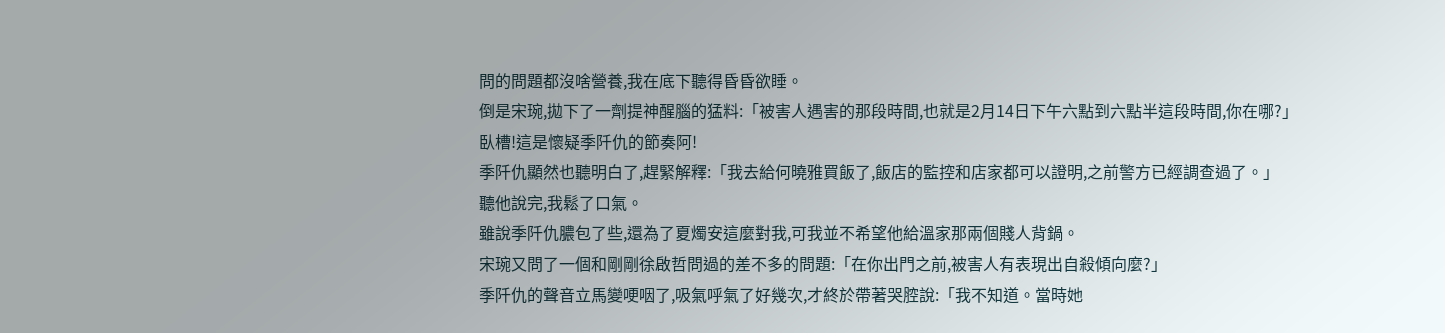問的問題都沒啥營養,我在底下聽得昏昏欲睡。
倒是宋琬,拋下了一劑提神醒腦的猛料:「被害人遇害的那段時間,也就是2月14日下午六點到六點半這段時間,你在哪?」
臥槽!這是懷疑季阡仇的節奏阿!
季阡仇顯然也聽明白了,趕緊解釋:「我去給何曉雅買飯了,飯店的監控和店家都可以證明,之前警方已經調查過了。」
聽他說完,我鬆了口氣。
雖說季阡仇膿包了些,還為了夏燭安這麼對我,可我並不希望他給溫家那兩個賤人背鍋。
宋琬又問了一個和剛剛徐啟哲問過的差不多的問題:「在你出門之前,被害人有表現出自殺傾向麼?」
季阡仇的聲音立馬變哽咽了,吸氣呼氣了好幾次,才終於帶著哭腔說:「我不知道。當時她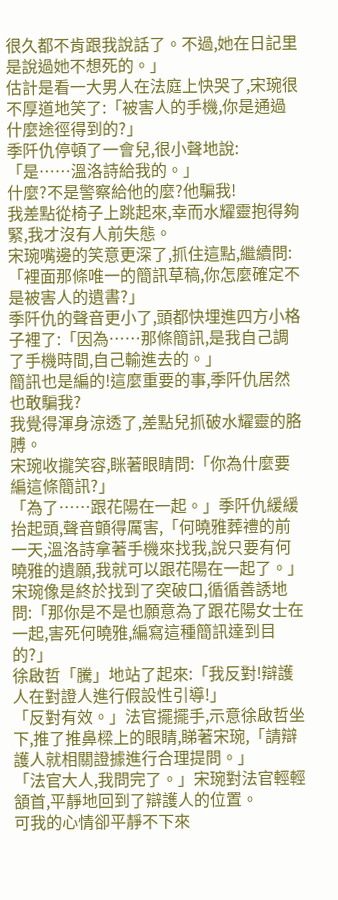很久都不肯跟我說話了。不過,她在日記里是說過她不想死的。」
估計是看一大男人在法庭上快哭了,宋琬很不厚道地笑了:「被害人的手機,你是通過什麼途徑得到的?」
季阡仇停頓了一會兒,很小聲地說:「是……溫洛詩給我的。」
什麼?不是警察給他的麼?他騙我!
我差點從椅子上跳起來,幸而水耀靈抱得夠緊,我才沒有人前失態。
宋琬嘴邊的笑意更深了,抓住這點,繼續問:「裡面那條唯一的簡訊草稿,你怎麼確定不是被害人的遺書?」
季阡仇的聲音更小了,頭都快埋進四方小格子裡了:「因為……那條簡訊,是我自己調了手機時間,自己輸進去的。」
簡訊也是編的!這麼重要的事,季阡仇居然也敢騙我?
我覺得渾身涼透了,差點兒抓破水耀靈的胳膊。
宋琬收攏笑容,眯著眼睛問:「你為什麼要編這條簡訊?」
「為了……跟花陽在一起。」季阡仇緩緩抬起頭,聲音顫得厲害,「何曉雅葬禮的前一天,溫洛詩拿著手機來找我,說只要有何曉雅的遺願,我就可以跟花陽在一起了。」
宋琬像是終於找到了突破口,循循善誘地問:「那你是不是也願意為了跟花陽女士在一起,害死何曉雅,編寫這種簡訊達到目的?」
徐啟哲「騰」地站了起來:「我反對!辯護人在對證人進行假設性引導!」
「反對有效。」法官擺擺手,示意徐啟哲坐下,推了推鼻樑上的眼睛,睇著宋琬,「請辯護人就相關證據進行合理提問。」
「法官大人,我問完了。」宋琬對法官輕輕頷首,平靜地回到了辯護人的位置。
可我的心情卻平靜不下來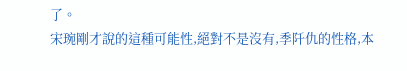了。
宋琬剛才說的這種可能性,絕對不是沒有,季阡仇的性格,本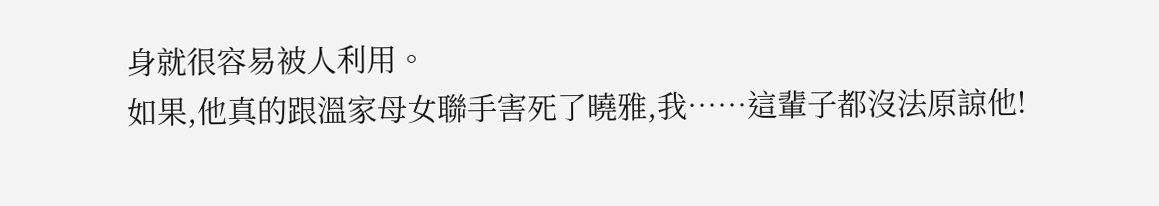身就很容易被人利用。
如果,他真的跟溫家母女聯手害死了曉雅,我……這輩子都沒法原諒他!